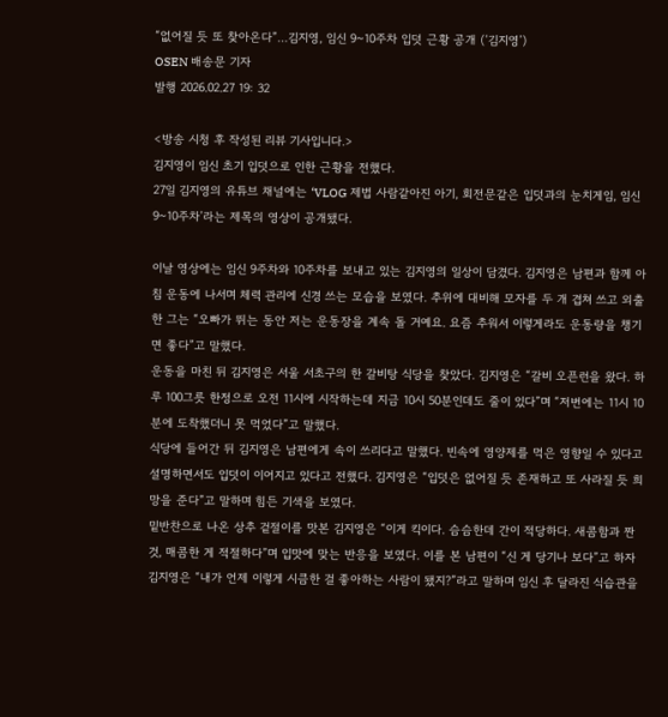“없어질 듯 또 찾아온다”…김지영, 임신 9~10주차 입덧 근황 공개 (‘김지영’)
OSEN 배송문 기자
발행 2026.02.27 19: 32

<방송 시청 후 작성된 리뷰 기사입니다.>
김지영이 임신 초기 입덧으로 인한 근황을 전했다.
27일 김지영의 유튜브 채널에는 ‘VLOG 제법 사람같아진 아기, 회전문같은 입덧과의 눈치게임, 임신 9~10주차’라는 제목의 영상이 공개됐다.

이날 영상에는 임신 9주차와 10주차를 보내고 있는 김지영의 일상이 담겼다. 김지영은 남편과 함께 아침 운동에 나서며 체력 관리에 신경 쓰는 모습을 보였다. 추위에 대비해 모자를 두 개 겹쳐 쓰고 외출한 그는 “오빠가 뛰는 동안 저는 운동장을 계속 돌 거예요. 요즘 추워서 이렇게라도 운동량을 챙기면 좋다”고 말했다.
운동을 마친 뒤 김지영은 서울 서초구의 한 갈비탕 식당을 찾았다. 김지영은 “갈비 오픈런을 왔다. 하루 100그릇 한정으로 오전 11시에 시작하는데 지금 10시 50분인데도 줄이 있다”며 “저번에는 11시 10분에 도착했더니 못 먹었다”고 말했다.
식당에 들어간 뒤 김지영은 남편에게 속이 쓰리다고 말했다. 빈속에 영양제를 먹은 영향일 수 있다고 설명하면서도 입덧이 이어지고 있다고 전했다. 김지영은 “입덧은 없어질 듯 존재하고 또 사라질 듯 희망을 준다”고 말하며 힘든 기색을 보였다.
밑반찬으로 나온 상추 겉절이를 맛본 김지영은 “이게 킥이다. 슴슴한데 간이 적당하다. 새콤함과 짠 것, 매콤한 게 적절하다”며 입맛에 맞는 반응을 보였다. 이를 본 남편이 “신 게 당기나 보다”고 하자 김지영은 “내가 언제 이렇게 시큼한 걸 좋아하는 사람이 됐지?”라고 말하며 임신 후 달라진 식습관을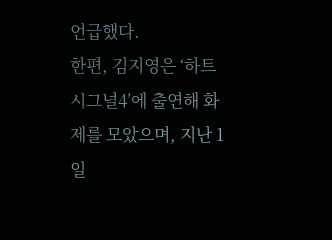언급했다.
한편, 김지영은 ‘하트시그널4’에 출연해 화제를 모았으며, 지난 1일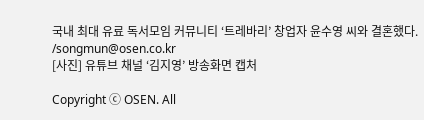국내 최대 유료 독서모임 커뮤니티 ‘트레바리’ 창업자 윤수영 씨와 결혼했다.
/songmun@osen.co.kr
[사진] 유튜브 채널 ‘김지영’ 방송화면 캡처

Copyright ⓒ OSEN. All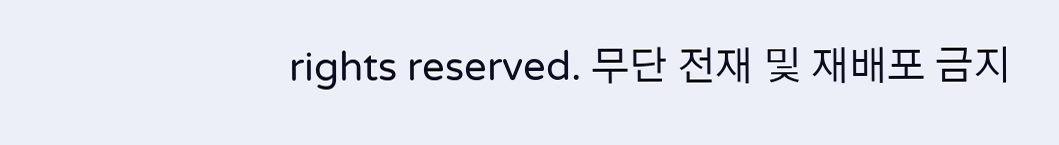rights reserved. 무단 전재 및 재배포 금지